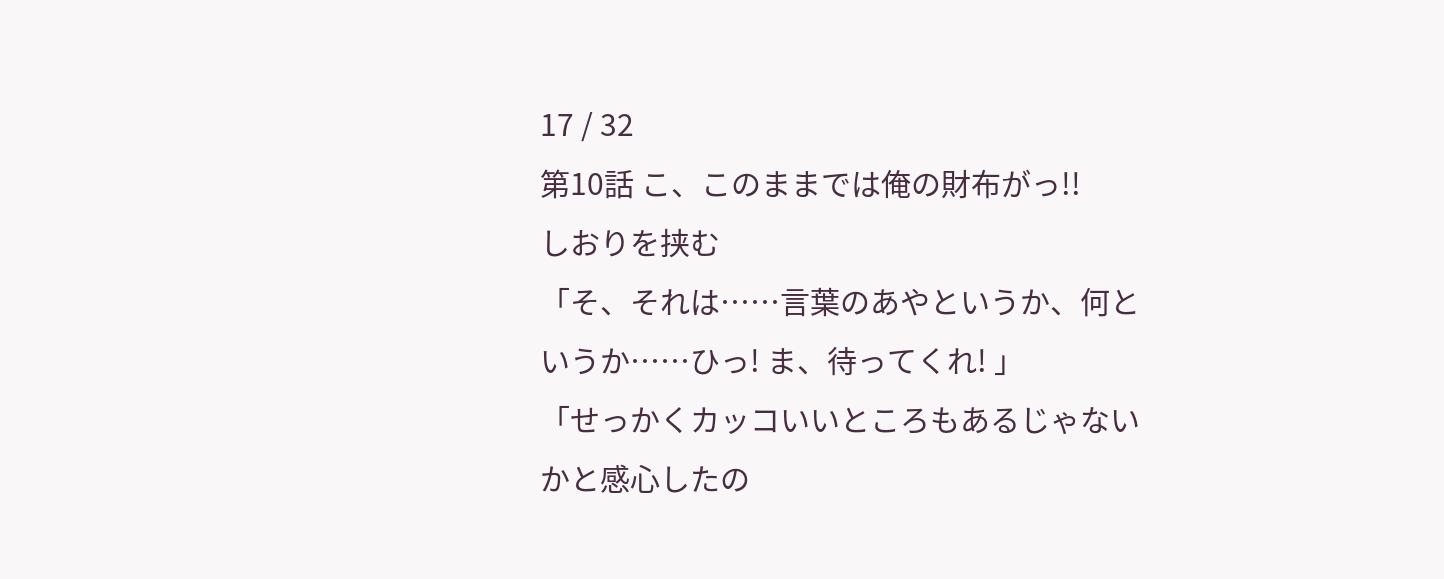17 / 32
第10話 こ、このままでは俺の財布がっ!!
しおりを挟む
「そ、それは……言葉のあやというか、何というか……ひっ! ま、待ってくれ! 」
「せっかくカッコいいところもあるじゃないかと感心したの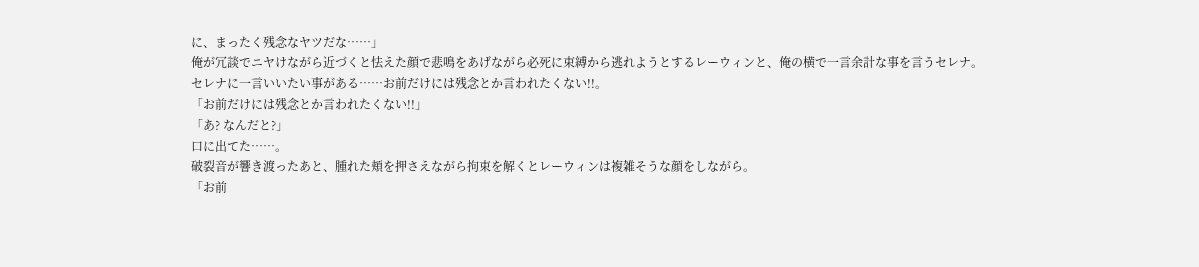に、まったく残念なヤツだな……」
俺が冗談でニヤけながら近づくと怯えた顔で悲鳴をあげながら必死に束縛から逃れようとするレーウィンと、俺の横で一言余計な事を言うセレナ。
セレナに一言いいたい事がある……お前だけには残念とか言われたくない!!。
「お前だけには残念とか言われたくない!!」
「あ? なんだと?」
口に出てた……。
破裂音が響き渡ったあと、腫れた頬を押さえながら拘束を解くとレーウィンは複雑そうな顔をしながら。
「お前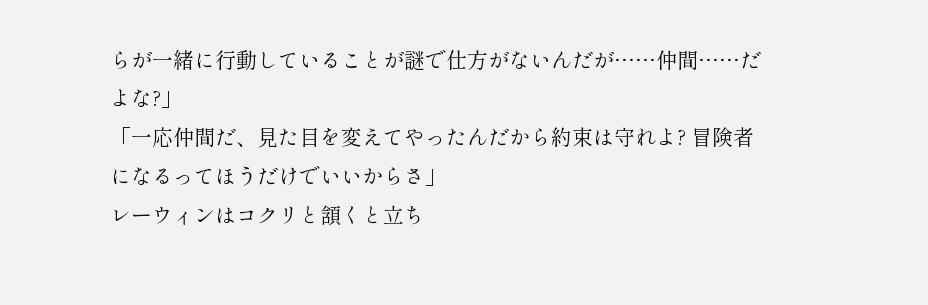らが一緒に行動していることが謎で仕方がないんだが……仲間……だよな?」
「一応仲間だ、見た目を変えてやったんだから約束は守れよ? 冒険者になるってほうだけでいいからさ」
レーウィンはコクリと頷くと立ち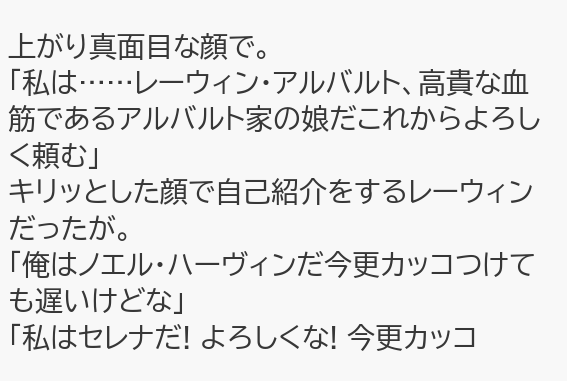上がり真面目な顔で。
「私は……レーウィン・アルバルト、高貴な血筋であるアルバルト家の娘だこれからよろしく頼む」
キリッとした顔で自己紹介をするレーウィンだったが。
「俺はノエル・ハーヴィンだ今更カッコつけても遅いけどな」
「私はセレナだ! よろしくな! 今更カッコ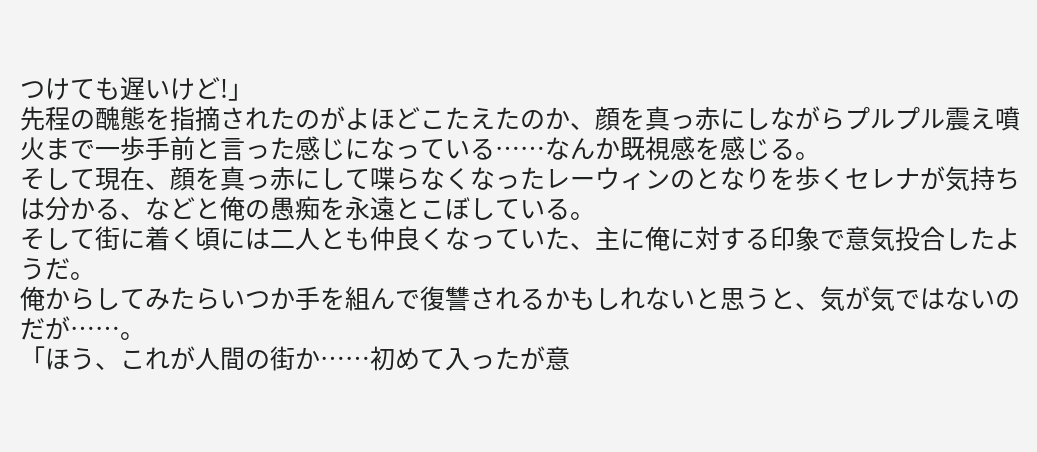つけても遅いけど!」
先程の醜態を指摘されたのがよほどこたえたのか、顔を真っ赤にしながらプルプル震え噴火まで一歩手前と言った感じになっている……なんか既視感を感じる。
そして現在、顔を真っ赤にして喋らなくなったレーウィンのとなりを歩くセレナが気持ちは分かる、などと俺の愚痴を永遠とこぼしている。
そして街に着く頃には二人とも仲良くなっていた、主に俺に対する印象で意気投合したようだ。
俺からしてみたらいつか手を組んで復讐されるかもしれないと思うと、気が気ではないのだが……。
「ほう、これが人間の街か……初めて入ったが意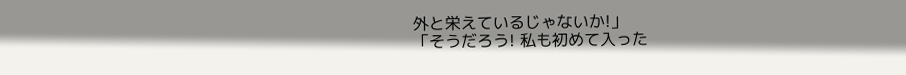外と栄えているじゃないか!」
「そうだろう! 私も初めて入った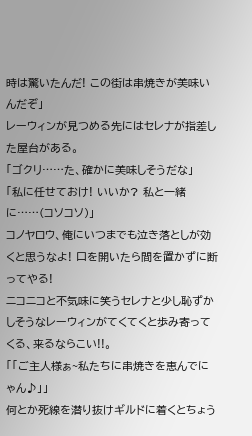時は驚いたんだ! この街は串焼きが美味いんだぞ」
レーウィンが見つめる先にはセレナが指差した屋台がある。
「ゴクリ……た、確かに美味しそうだな」
「私に任せておけ! いいか? 私と一緒に……(コソコソ)」
コノヤロウ、俺にいつまでも泣き落としが効くと思うなよ! 口を開いたら間を置かずに断ってやる!
ニコニコと不気味に笑うセレナと少し恥ずかしそうなレーウィンがてくてくと歩み寄ってくる、来るならこい!!。
「「ご主人様ぁ~私たちに串焼きを恵んでにゃん♪」」
何とか死線を潜り抜けギルドに着くとちょう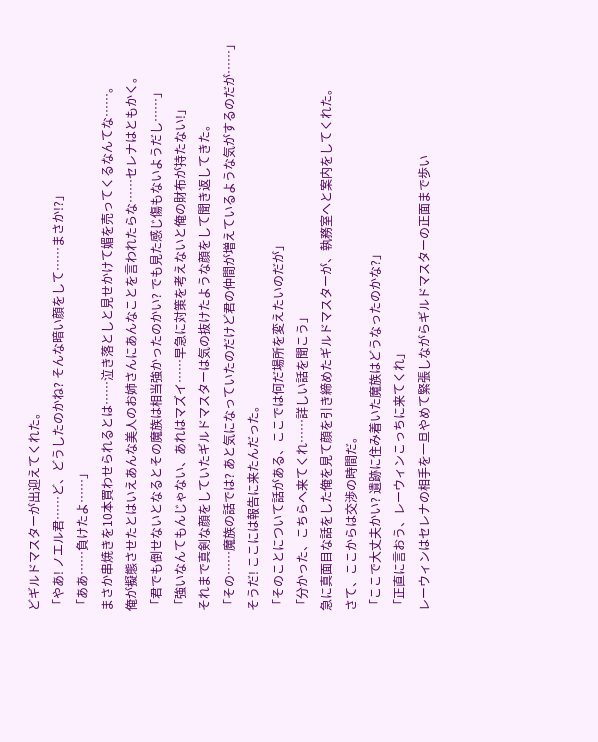どギルドマスターが出迎えてくれた。
「やあ! ノエル君……ど、どうしたのかね? そんな暗い顔をして……まさか!?」
「ああ……負けたよ……」
まさか串焼きを10本買わせられるとは……泣き落としと見せかけて媚を売ってくるなんてな……。
俺が擬態させたとはいえあんな美人のお姉さんにあんなことを言われたらな……セレナはともかく。
「君でも倒せないとなるとその魔族は相当強かったのかい? でも見た感じ傷もないようだし……」
「強いなんてもんじゃない、あれはマズイ……早急に対策を考えないと俺の財布が持たない!」
それまで真剣な顔をしていたギルドマスターは気の抜けたような顔をして聞き返してきた。
「その……魔族の話では? あと気になっていたのだけど君の仲間が増えているような気がするのだが……」
そうだ! ここには報告に来たんだった。
「そのことについて話がある、ここでは何だ場所を変えたいのだが」
「分かった、こちらへ来てくれ……詳しい話を聞こう」
急に真面目な話をした俺を見て顔を引き締めたギルドマスターが、執務室へと案内をしてくれた。
さて、ここからは交渉の時間だ。
「ここで大丈夫かい? 遺跡に住み着いた魔族はどうなったのかな?」
「正直に言おう、レーウィンこっちに来てくれ」
レーウィンはセレナの相手を一旦やめて緊張しながらギルドマスターの正面まで歩い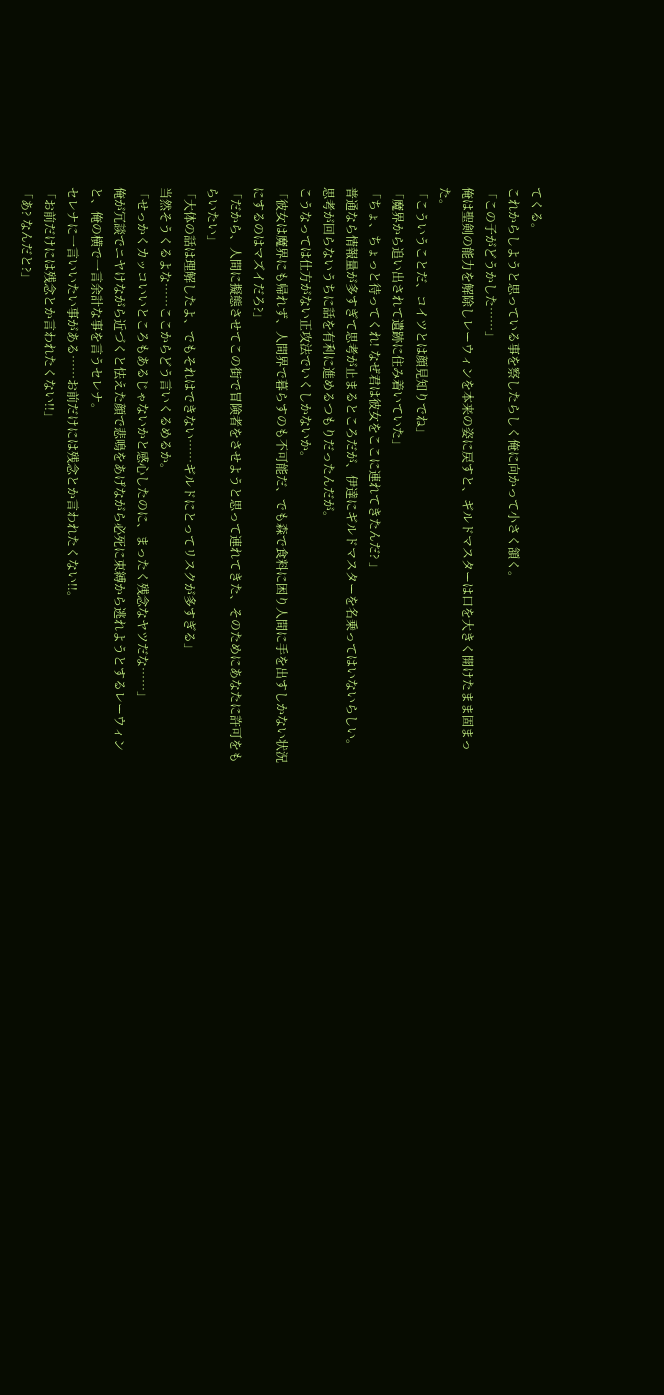てくる。
これからしようと思っている事を察したらしく俺に向かって小さく頷く。
「この子がどうかした……」
俺は聖剣の能力を解除しレーウィンを本来の姿に戻すと、ギルドマスターは口を大きく開けたまま固まった。
「こういうことだ、コイツとは顔見知りでね」
「魔界から追い出されて遺跡に住み着いていた」
「ちょ、ちょっと待ってくれ! なぜ君は彼女をここに連れてきたんだ? 」
普通なら情報量が多すぎて思考が止まるところだが、伊達にギルドマスターを名乗ってはいないらしい。
思考が回らないうちに話を有利に進めるつもりだったんだが。
こうなっては仕方がない正攻法でいくしかないか。
「彼女は魔界にも帰れず、人間界で暮らすのも不可能だ、でも森で食料に困り人間に手を出すしかない状況にするのはマズイだろ?」
「だから、人間に擬態させてこの街で冒険者をさせようと思って連れてきた、そのためにあなたに許可をもらいたい」
「大体の話は理解したよ、でもそれはできない……ギルドにとってリスクが多すぎる」
当然そうくるよな……ここからどう言いくるめるか。
「せっかくカッコいいところもあるじゃないかと感心したのに、まったく残念なヤツだな……」
俺が冗談でニヤけながら近づくと怯えた顔で悲鳴をあげながら必死に束縛から逃れようとするレーウィンと、俺の横で一言余計な事を言うセレナ。
セレナに一言いいたい事がある……お前だけには残念とか言われたくない!!。
「お前だけには残念とか言われたくない!!」
「あ? なんだと?」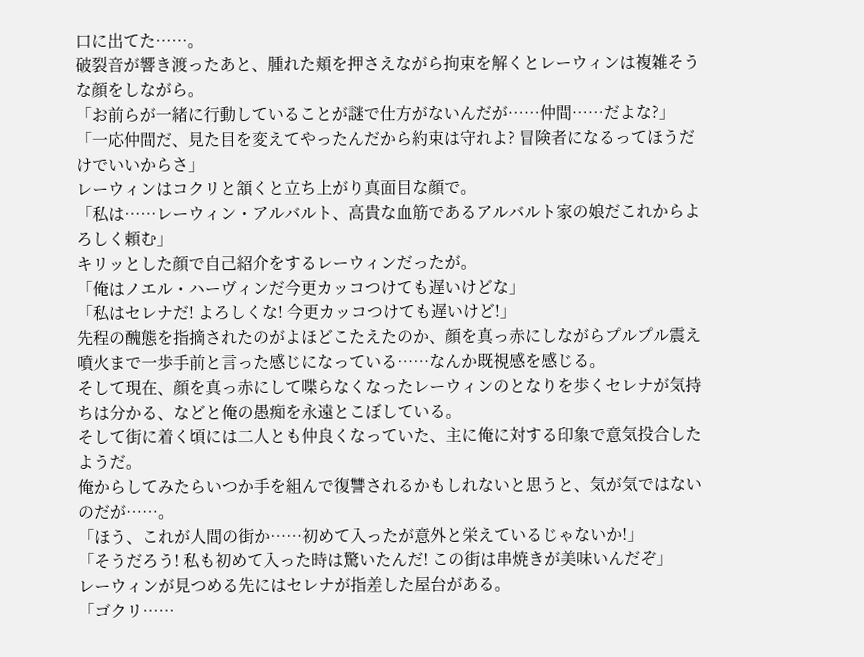口に出てた……。
破裂音が響き渡ったあと、腫れた頬を押さえながら拘束を解くとレーウィンは複雑そうな顔をしながら。
「お前らが一緒に行動していることが謎で仕方がないんだが……仲間……だよな?」
「一応仲間だ、見た目を変えてやったんだから約束は守れよ? 冒険者になるってほうだけでいいからさ」
レーウィンはコクリと頷くと立ち上がり真面目な顔で。
「私は……レーウィン・アルバルト、高貴な血筋であるアルバルト家の娘だこれからよろしく頼む」
キリッとした顔で自己紹介をするレーウィンだったが。
「俺はノエル・ハーヴィンだ今更カッコつけても遅いけどな」
「私はセレナだ! よろしくな! 今更カッコつけても遅いけど!」
先程の醜態を指摘されたのがよほどこたえたのか、顔を真っ赤にしながらプルプル震え噴火まで一歩手前と言った感じになっている……なんか既視感を感じる。
そして現在、顔を真っ赤にして喋らなくなったレーウィンのとなりを歩くセレナが気持ちは分かる、などと俺の愚痴を永遠とこぼしている。
そして街に着く頃には二人とも仲良くなっていた、主に俺に対する印象で意気投合したようだ。
俺からしてみたらいつか手を組んで復讐されるかもしれないと思うと、気が気ではないのだが……。
「ほう、これが人間の街か……初めて入ったが意外と栄えているじゃないか!」
「そうだろう! 私も初めて入った時は驚いたんだ! この街は串焼きが美味いんだぞ」
レーウィンが見つめる先にはセレナが指差した屋台がある。
「ゴクリ……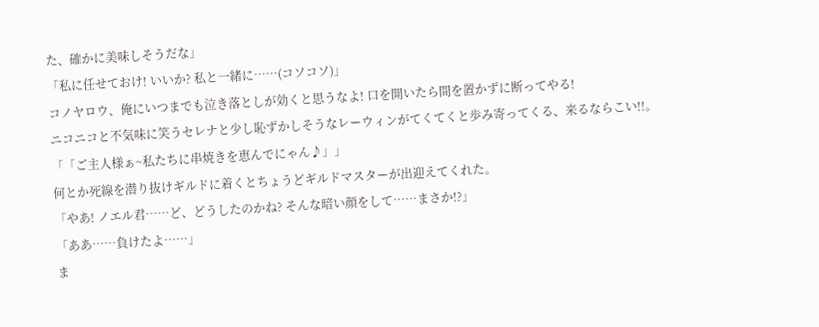た、確かに美味しそうだな」
「私に任せておけ! いいか? 私と一緒に……(コソコソ)」
コノヤロウ、俺にいつまでも泣き落としが効くと思うなよ! 口を開いたら間を置かずに断ってやる!
ニコニコと不気味に笑うセレナと少し恥ずかしそうなレーウィンがてくてくと歩み寄ってくる、来るならこい!!。
「「ご主人様ぁ~私たちに串焼きを恵んでにゃん♪」」
何とか死線を潜り抜けギルドに着くとちょうどギルドマスターが出迎えてくれた。
「やあ! ノエル君……ど、どうしたのかね? そんな暗い顔をして……まさか!?」
「ああ……負けたよ……」
ま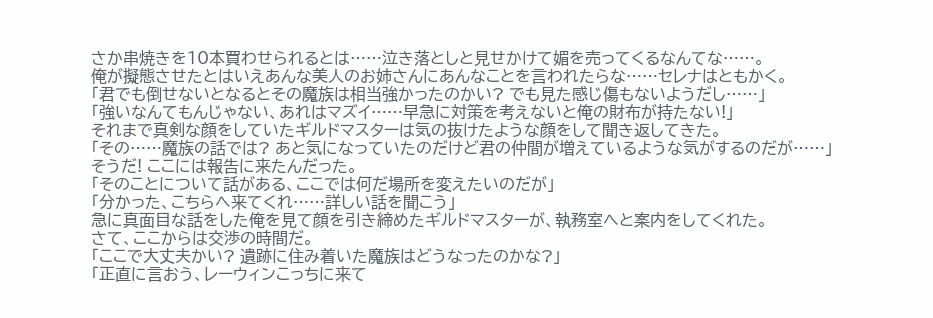さか串焼きを10本買わせられるとは……泣き落としと見せかけて媚を売ってくるなんてな……。
俺が擬態させたとはいえあんな美人のお姉さんにあんなことを言われたらな……セレナはともかく。
「君でも倒せないとなるとその魔族は相当強かったのかい? でも見た感じ傷もないようだし……」
「強いなんてもんじゃない、あれはマズイ……早急に対策を考えないと俺の財布が持たない!」
それまで真剣な顔をしていたギルドマスターは気の抜けたような顔をして聞き返してきた。
「その……魔族の話では? あと気になっていたのだけど君の仲間が増えているような気がするのだが……」
そうだ! ここには報告に来たんだった。
「そのことについて話がある、ここでは何だ場所を変えたいのだが」
「分かった、こちらへ来てくれ……詳しい話を聞こう」
急に真面目な話をした俺を見て顔を引き締めたギルドマスターが、執務室へと案内をしてくれた。
さて、ここからは交渉の時間だ。
「ここで大丈夫かい? 遺跡に住み着いた魔族はどうなったのかな?」
「正直に言おう、レーウィンこっちに来て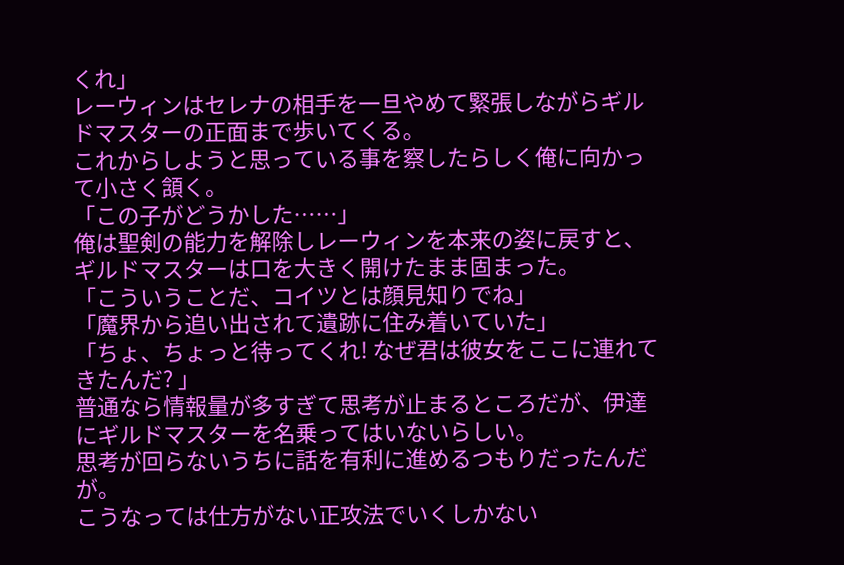くれ」
レーウィンはセレナの相手を一旦やめて緊張しながらギルドマスターの正面まで歩いてくる。
これからしようと思っている事を察したらしく俺に向かって小さく頷く。
「この子がどうかした……」
俺は聖剣の能力を解除しレーウィンを本来の姿に戻すと、ギルドマスターは口を大きく開けたまま固まった。
「こういうことだ、コイツとは顔見知りでね」
「魔界から追い出されて遺跡に住み着いていた」
「ちょ、ちょっと待ってくれ! なぜ君は彼女をここに連れてきたんだ? 」
普通なら情報量が多すぎて思考が止まるところだが、伊達にギルドマスターを名乗ってはいないらしい。
思考が回らないうちに話を有利に進めるつもりだったんだが。
こうなっては仕方がない正攻法でいくしかない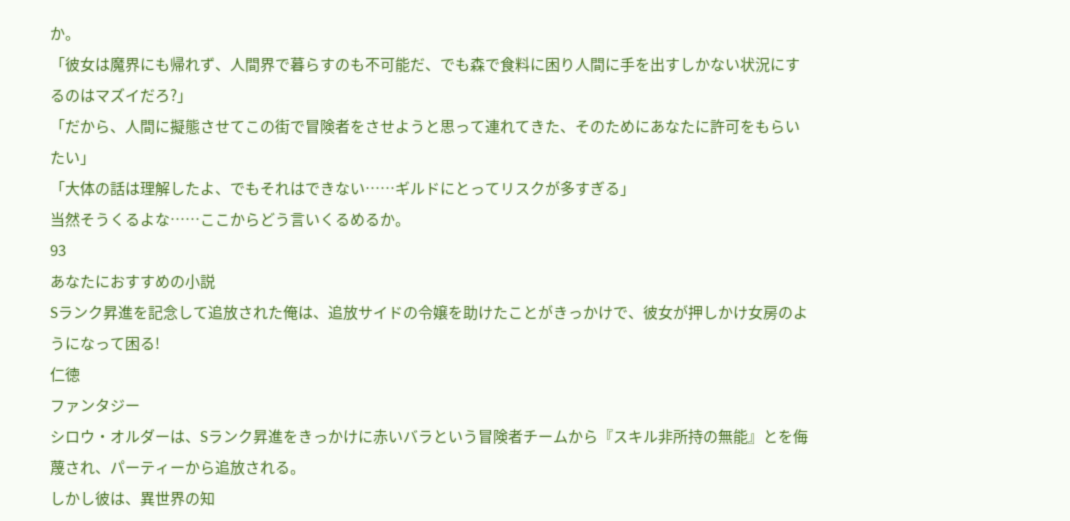か。
「彼女は魔界にも帰れず、人間界で暮らすのも不可能だ、でも森で食料に困り人間に手を出すしかない状況にするのはマズイだろ?」
「だから、人間に擬態させてこの街で冒険者をさせようと思って連れてきた、そのためにあなたに許可をもらいたい」
「大体の話は理解したよ、でもそれはできない……ギルドにとってリスクが多すぎる」
当然そうくるよな……ここからどう言いくるめるか。
93
あなたにおすすめの小説
Sランク昇進を記念して追放された俺は、追放サイドの令嬢を助けたことがきっかけで、彼女が押しかけ女房のようになって困る!
仁徳
ファンタジー
シロウ・オルダーは、Sランク昇進をきっかけに赤いバラという冒険者チームから『スキル非所持の無能』とを侮蔑され、パーティーから追放される。
しかし彼は、異世界の知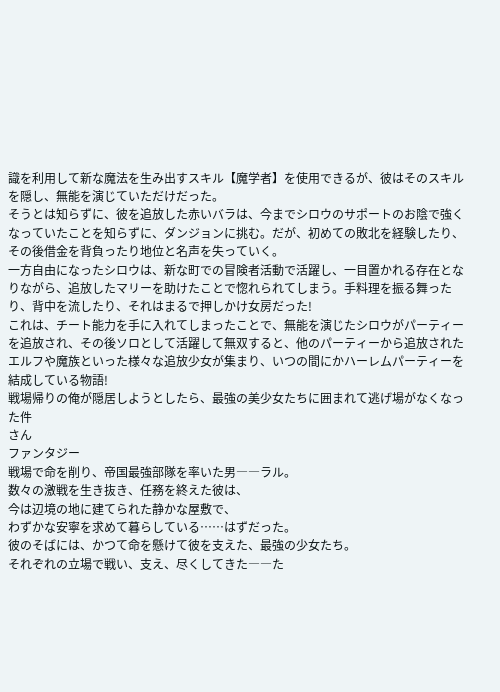識を利用して新な魔法を生み出すスキル【魔学者】を使用できるが、彼はそのスキルを隠し、無能を演じていただけだった。
そうとは知らずに、彼を追放した赤いバラは、今までシロウのサポートのお陰で強くなっていたことを知らずに、ダンジョンに挑む。だが、初めての敗北を経験したり、その後借金を背負ったり地位と名声を失っていく。
一方自由になったシロウは、新な町での冒険者活動で活躍し、一目置かれる存在となりながら、追放したマリーを助けたことで惚れられてしまう。手料理を振る舞ったり、背中を流したり、それはまるで押しかけ女房だった!
これは、チート能力を手に入れてしまったことで、無能を演じたシロウがパーティーを追放され、その後ソロとして活躍して無双すると、他のパーティーから追放されたエルフや魔族といった様々な追放少女が集まり、いつの間にかハーレムパーティーを結成している物語!
戦場帰りの俺が隠居しようとしたら、最強の美少女たちに囲まれて逃げ場がなくなった件
さん
ファンタジー
戦場で命を削り、帝国最強部隊を率いた男――ラル。
数々の激戦を生き抜き、任務を終えた彼は、
今は辺境の地に建てられた静かな屋敷で、
わずかな安寧を求めて暮らしている……はずだった。
彼のそばには、かつて命を懸けて彼を支えた、最強の少女たち。
それぞれの立場で戦い、支え、尽くしてきた――た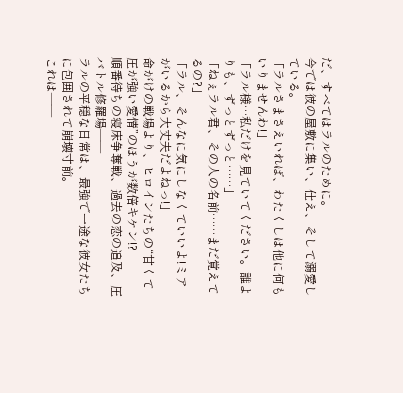だ、すべてはラルのために。
今では彼の屋敷に集い、仕え、そして溺愛している。
「ラルさまさえいれば、わたくしは他に何もいりませんわ!」
「ラル様…私だけを見ていてください。誰よりも、ずっとずっと……」
「ねぇラル君、その人の名前……まだ覚えてるの?」
「ラル、そんなに気にしなくていいよ!ミアがいるから大丈夫だよねっ!」
命がけの戦場より、ヒロインたちの“甘くて圧が強い愛情”のほうが数倍キケン!?
順番待ちの寝床争奪戦、過去の恋の追及、圧バトル修羅場――
ラルの平穏な日常は、最強で一途な彼女たちに包囲されて崩壊寸前。
これは――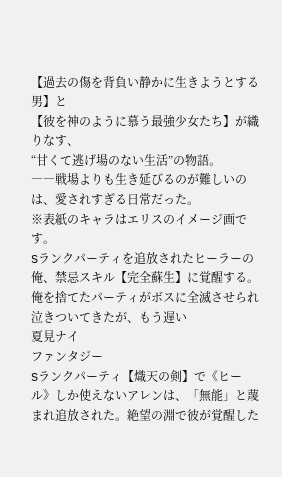【過去の傷を背負い静かに生きようとする男】と
【彼を神のように慕う最強少女たち】が織りなす、
“甘くて逃げ場のない生活”の物語。
――戦場よりも生き延びるのが難しいのは、愛されすぎる日常だった。
※表紙のキャラはエリスのイメージ画です。
Sランクパーティを追放されたヒーラーの俺、禁忌スキル【完全蘇生】に覚醒する。俺を捨てたパーティがボスに全滅させられ泣きついてきたが、もう遅い
夏見ナイ
ファンタジー
Sランクパーティ【熾天の剣】で《ヒール》しか使えないアレンは、「無能」と蔑まれ追放された。絶望の淵で彼が覚醒した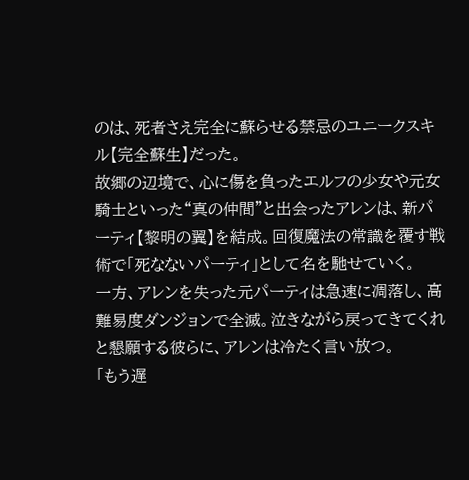のは、死者さえ完全に蘇らせる禁忌のユニークスキル【完全蘇生】だった。
故郷の辺境で、心に傷を負ったエルフの少女や元女騎士といった“真の仲間”と出会ったアレンは、新パーティ【黎明の翼】を結成。回復魔法の常識を覆す戦術で「死なないパーティ」として名を馳せていく。
一方、アレンを失った元パーティは急速に凋落し、高難易度ダンジョンで全滅。泣きながら戻ってきてくれと懇願する彼らに、アレンは冷たく言い放つ。
「もう遅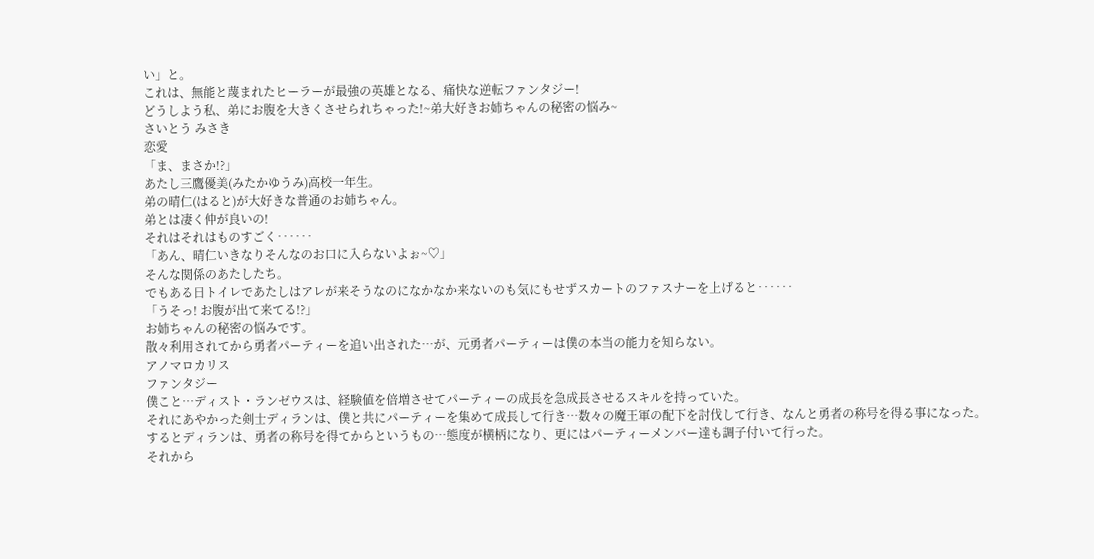い」と。
これは、無能と蔑まれたヒーラーが最強の英雄となる、痛快な逆転ファンタジー!
どうしよう私、弟にお腹を大きくさせられちゃった!~弟大好きお姉ちゃんの秘密の悩み~
さいとう みさき
恋愛
「ま、まさか!?」
あたし三鷹優美(みたかゆうみ)高校一年生。
弟の晴仁(はると)が大好きな普通のお姉ちゃん。
弟とは凄く仲が良いの!
それはそれはものすごく‥‥‥
「あん、晴仁いきなりそんなのお口に入らないよぉ~♡」
そんな関係のあたしたち。
でもある日トイレであたしはアレが来そうなのになかなか来ないのも気にもせずスカートのファスナーを上げると‥‥‥
「うそっ! お腹が出て来てる!?」
お姉ちゃんの秘密の悩みです。
散々利用されてから勇者パーティーを追い出された…が、元勇者パーティーは僕の本当の能力を知らない。
アノマロカリス
ファンタジー
僕こと…ディスト・ランゼウスは、経験値を倍増させてパーティーの成長を急成長させるスキルを持っていた。
それにあやかった剣士ディランは、僕と共にパーティーを集めて成長して行き…数々の魔王軍の配下を討伐して行き、なんと勇者の称号を得る事になった。
するとディランは、勇者の称号を得てからというもの…態度が横柄になり、更にはパーティーメンバー達も調子付いて行った。
それから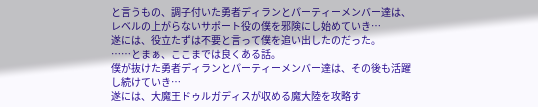と言うもの、調子付いた勇者ディランとパーティーメンバー達は、レベルの上がらないサポート役の僕を邪険にし始めていき…
遂には、役立たずは不要と言って僕を追い出したのだった。
……とまぁ、ここまでは良くある話。
僕が抜けた勇者ディランとパーティーメンバー達は、その後も活躍し続けていき…
遂には、大魔王ドゥルガディスが収める魔大陸を攻略す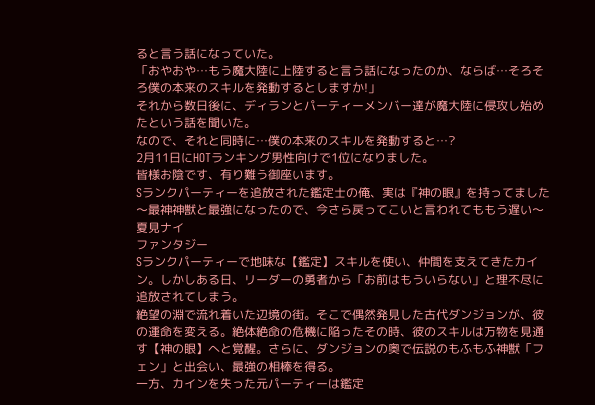ると言う話になっていた。
「おやおや…もう魔大陸に上陸すると言う話になったのか、ならば…そろそろ僕の本来のスキルを発動するとしますか!」
それから数日後に、ディランとパーティーメンバー達が魔大陸に侵攻し始めたという話を聞いた。
なので、それと同時に…僕の本来のスキルを発動すると…?
2月11日にHOTランキング男性向けで1位になりました。
皆様お陰です、有り難う御座います。
Sランクパーティーを追放された鑑定士の俺、実は『神の眼』を持ってました〜最神神獣と最強になったので、今さら戻ってこいと言われてももう遅い〜
夏見ナイ
ファンタジー
Sランクパーティーで地味な【鑑定】スキルを使い、仲間を支えてきたカイン。しかしある日、リーダーの勇者から「お前はもういらない」と理不尽に追放されてしまう。
絶望の淵で流れ着いた辺境の街。そこで偶然発見した古代ダンジョンが、彼の運命を変える。絶体絶命の危機に陥ったその時、彼のスキルは万物を見通す【神の眼】へと覚醒。さらに、ダンジョンの奥で伝説のもふもふ神獣「フェン」と出会い、最強の相棒を得る。
一方、カインを失った元パーティーは鑑定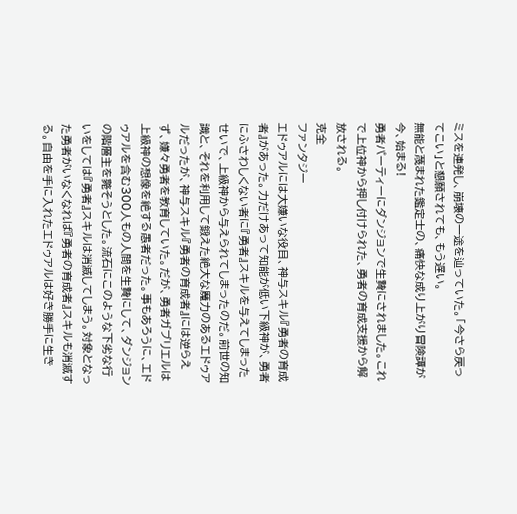ミスを連発し、崩壊の一途を辿っていた。「今さら戻ってこい」と懇願されても、もう遅い。
無能と蔑まれた鑑定士の、痛快な成り上がり冒険譚が今、始まる!
勇者パーティーにダンジョンで生贄にされました。これで上位神から押し付けられた、勇者の育成支援から解放される。
克全
ファンタジー
エドゥアルには大嫌いな役目、神与スキル『勇者の育成者』があった。力だけあって知能が低い下級神が、勇者にふさわしくない者に『勇者』スキルを与えてしまったせいで、上級神から与えられてしまったのだ。前世の知識と、それを利用して鍛えた絶大な魔力のあるエドゥアルだったが、神与スキル『勇者の育成者』には逆らえず、嫌々勇者を教育していた。だが、勇者ガブリエルは上級神の想像を絶する愚者だった。事もあろうに、エドゥアルを含む300人もの人間を生贄にして、ダンジョンの階層主を斃そうとした。流石にこのような下劣な行いをしては『勇者』スキルは消滅してしまう。対象となった勇者がいなくなれば『勇者の育成者』スキルも消滅する。自由を手に入れたエドゥアルは好き勝手に生き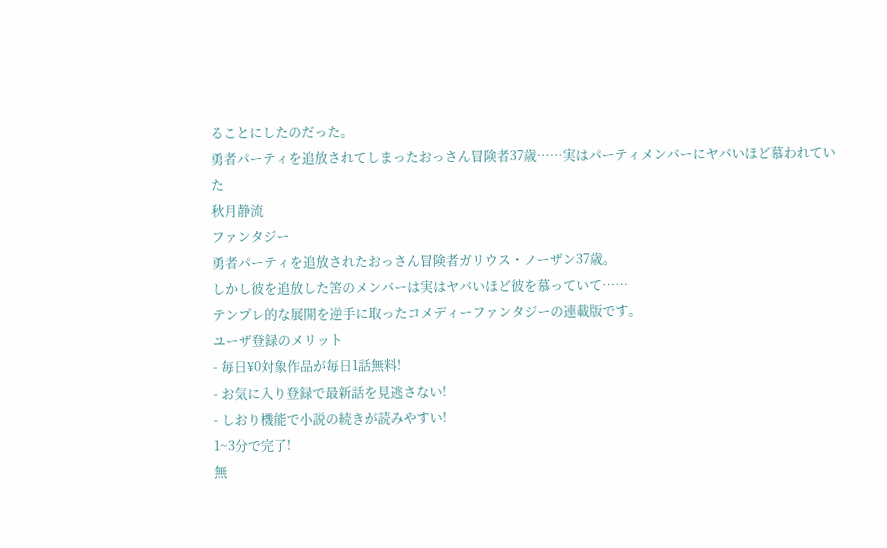ることにしたのだった。
勇者パーティを追放されてしまったおっさん冒険者37歳……実はパーティメンバーにヤバいほど慕われていた
秋月静流
ファンタジー
勇者パーティを追放されたおっさん冒険者ガリウス・ノーザン37歳。
しかし彼を追放した筈のメンバーは実はヤバいほど彼を慕っていて……
テンプレ的な展開を逆手に取ったコメディーファンタジーの連載版です。
ユーザ登録のメリット
- 毎日¥0対象作品が毎日1話無料!
- お気に入り登録で最新話を見逃さない!
- しおり機能で小説の続きが読みやすい!
1~3分で完了!
無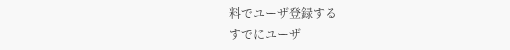料でユーザ登録する
すでにユーザ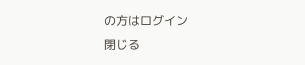の方はログイン
閉じる